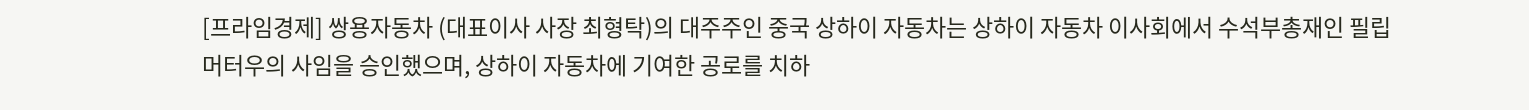[프라임경제] 쌍용자동차 (대표이사 사장 최형탁)의 대주주인 중국 상하이 자동차는 상하이 자동차 이사회에서 수석부총재인 필립 머터우의 사임을 승인했으며, 상하이 자동차에 기여한 공로를 치하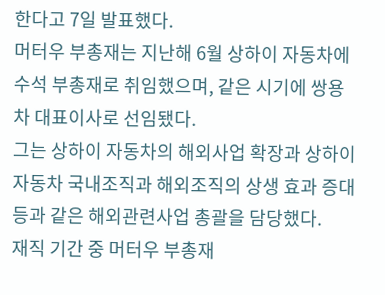한다고 7일 발표했다.
머터우 부총재는 지난해 6월 상하이 자동차에 수석 부총재로 취임했으며, 같은 시기에 쌍용차 대표이사로 선임됐다.
그는 상하이 자동차의 해외사업 확장과 상하이 자동차 국내조직과 해외조직의 상생 효과 증대 등과 같은 해외관련사업 총괄을 담당했다.
재직 기간 중 머터우 부총재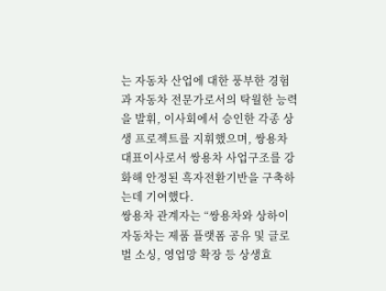는 자동차 산업에 대한 풍부한 경험과 자동차 전문가로서의 탁월한 능력을 발휘, 이사회에서 승인한 각종 상생 프로젝트를 지휘했으며, 쌍용차 대표이사로서 쌍용차 사업구조를 강화해 안정된 흑자전환기반을 구축하는데 기여했다.
쌍용차 관계자는 “쌍용차와 상하이 자동차는 제품 플랫폼 공유 및 글로벌 소싱, 영업망 확장 등 상생효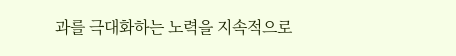과를 극대화하는 노력을 지속적으로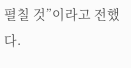펼칠 것”이라고 전했다.